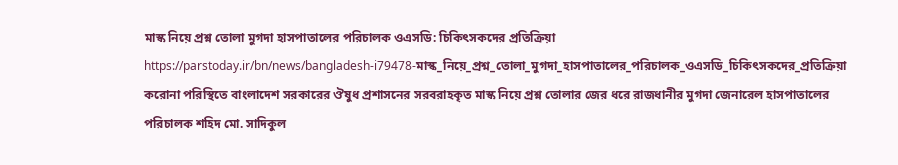মাস্ক নিয়ে প্রশ্ন তোলা মুগদা হাসপাতালের পরিচালক ওএসডি: চিকিৎসকদের প্রতিক্রিয়া
https://parstoday.ir/bn/news/bangladesh-i79478-মাস্ক_নিয়ে_প্রশ্ন_তোলা_মুগদা_হাসপাতালের_পরিচালক_ওএসডি_চিকিৎসকদের_প্রতিক্রিয়া
করোনা পরিস্থিতে বাংলাদেশ সরকারের ঔষুধ প্রশাসনের সরবরাহকৃত মাস্ক নিয়ে প্রশ্ন তোলার জের ধরে রাজধানীর মুগদা জেনারেল হাসপাতালের পরিচালক শহিদ মো. সাদিকুল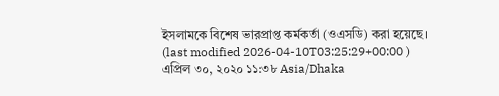ইসলামকে বিশেষ ভারপ্রাপ্ত কর্মকর্তা (ওএসডি) করা হয়েছে।
(last modified 2026-04-10T03:25:29+00:00 )
এপ্রিল ৩০, ২০২০ ১১:৩৮ Asia/Dhaka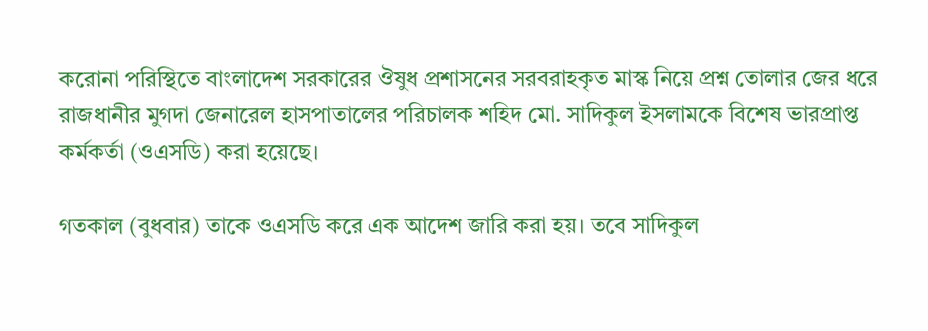করোনা পরিস্থিতে বাংলাদেশ সরকারের ঔষুধ প্রশাসনের সরবরাহকৃত মাস্ক নিয়ে প্রশ্ন তোলার জের ধরে রাজধানীর মুগদা জেনারেল হাসপাতালের পরিচালক শহিদ মো. সাদিকুল ইসলামকে বিশেষ ভারপ্রাপ্ত কর্মকর্তা (ওএসডি) করা হয়েছে।

গতকাল (বুধবার) তাকে ওএসডি করে এক আদেশ জারি করা হয়। তবে সাদিকুল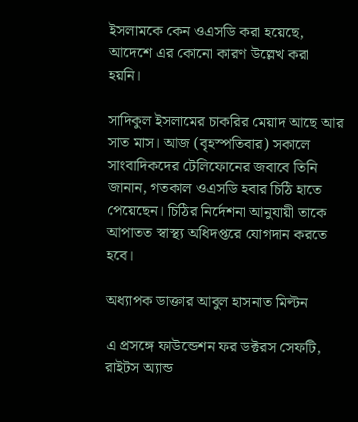ইসলামকে কেন ওএসডি করা হয়েছে, আদেশে এর কোনো কারণ উল্লেখ করা হয়নি।

সাদিকুল ইসলামের চাকরির মেয়াদ আছে আর সাত মাস। আজ (বৃহস্পতিবার) সকালে সাংবাদিকদের টেলিফোনের জবাবে তিনি জানান, গতকাল ওএসডি হবার চিঠি হাতে পেয়েছেন। চিঠির নির্দেশনা আনুযায়ী তাকে আপাতত স্বাস্থ্য অধিদপ্তরে যোগদান করতে হবে।

অধ্যাপক ডাক্তার আবুল হাসনাত মিল্টন

এ প্রসঙ্গে ফাউন্ডেশন ফর ডক্টরস সেফটি, রাইটস অ্যান্ড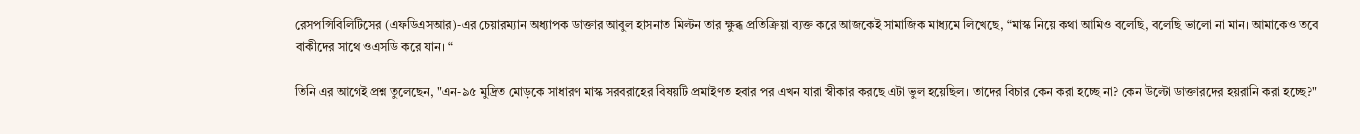রেসপন্সিবিলিটিসের (এফডিএসআর)-এর চেয়ারম্যান অধ্যাপক ডাক্তার আবুল হাসনাত মিল্টন তার ক্ষুব্ধ প্রতিক্রিয়া ব্যক্ত করে আজকেই সামাজিক মাধ্যমে লিখেছে, “মাস্ক নিয়ে কথা আমিও বলেছি, বলেছি ভালো না মান। আমাকেও তবে বাকীদের সাথে ওএসডি করে যান। “

তিনি এর আগেই প্রশ্ন তুলেছেন, "এন-৯৫ মুদ্রিত মোড়কে সাধারণ মাস্ক সরবরাহের বিষয়টি প্রমাইণত হবার পর এখন যারা স্বীকার করছে এটা ভুল হয়েছিল। তাদের বিচার কেন করা হচ্ছে না? কেন উল্টো ডাক্তারদের হয়রানি করা হচ্ছে?"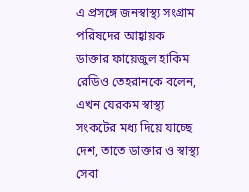এ প্রসঙ্গে জনস্বাস্থ্য সংগ্রাম পরিষদের আহ্বায়ক ডাক্তার ফায়েজুল হাকিম রেডিও তেহরানকে বলেন, এখন যেরকম স্বাস্থ্য সংকটের মধ্য দিয়ে যাচ্ছে দেশ, তাতে ডাক্তার ও স্বাস্থ্য সেবা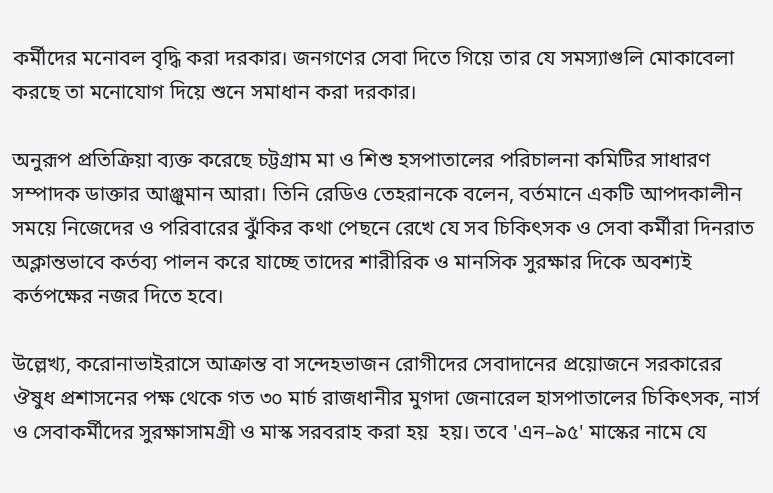কর্মীদের মনোবল বৃদ্ধি করা দরকার। জনগণের সেবা দিতে গিয়ে তার যে সমস্যাগুলি মোকাবেলা করছে তা মনোযোগ দিয়ে শুনে সমাধান করা দরকার।

অনুরূপ প্রতিক্রিয়া ব্যক্ত করেছে চট্টগ্রাম মা ও শিশু হসপাতালের পরিচালনা কমিটির সাধারণ সম্পাদক ডাক্তার আঞ্জুমান আরা। তিনি রেডিও তেহরানকে বলেন, বর্তমানে একটি আপদকালীন সময়ে নিজেদের ও পরিবারের ঝুঁকির কথা পেছনে রেখে যে সব চিকিৎসক ও সেবা কর্মীরা দিনরাত অক্লান্তভাবে কর্তব্য পালন করে যাচ্ছে তাদের শারীরিক ও মানসিক সুরক্ষার দিকে অবশ্যই কর্তপক্ষের নজর দিতে হবে।

উল্লেখ্য, করোনাভাইরাসে আক্রান্ত বা সন্দেহভাজন রোগীদের সেবাদানের প্রয়োজনে সরকারের ঔষুধ প্রশাসনের পক্ষ থেকে গত ৩০ মার্চ রাজধানীর মুগদা জেনারেল হাসপাতালের চিকিৎসক, নার্স ও সেবাকর্মীদের সুরক্ষাসামগ্রী ও মাস্ক সরবরাহ করা হয়  হয়। তবে 'এন–৯৫' মাস্কের নামে যে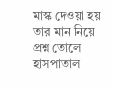মাস্ক দেওয়া হয় তার মান নিয়ে প্রশ্ন তোলে হাসপাতাল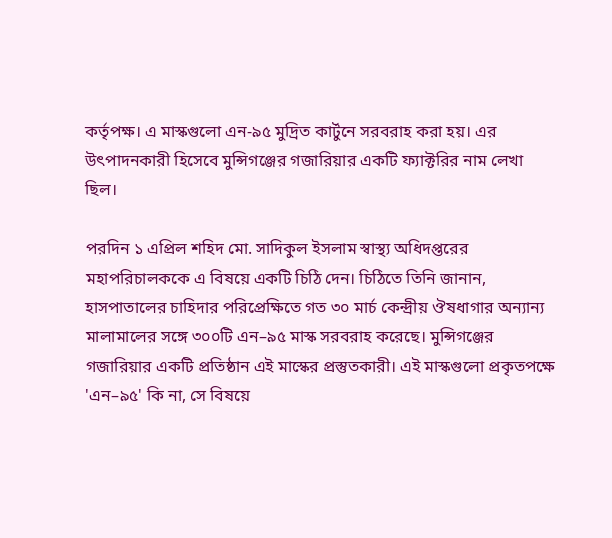কর্তৃপক্ষ। এ মাস্কগুলো এন-৯৫ মুদ্রিত কার্টুনে সরবরাহ করা হয়। এর উৎপাদনকারী হিসেবে মুন্সিগঞ্জের গজারিয়ার একটি ফ্যাক্টরির নাম লেখা ছিল।

পরদিন ১ এপ্রিল শহিদ মো. সাদিকুল ইসলাম স্বাস্থ্য অধিদপ্তরের মহাপরিচালককে এ বিষয়ে একটি চিঠি দেন। চিঠিতে তিনি জানান, হাসপাতালের চাহিদার পরিপ্রেক্ষিতে গত ৩০ মার্চ কেন্দ্রীয় ঔষধাগার অন্যান্য মালামালের সঙ্গে ৩০০টি এন–৯৫ মাস্ক সরবরাহ করেছে। মুন্সিগঞ্জের গজারিয়ার একটি প্রতিষ্ঠান এই মাস্কের প্রস্তুতকারী। এই মাস্কগুলো প্রকৃতপক্ষে 'এন–৯৫' কি না, সে বিষয়ে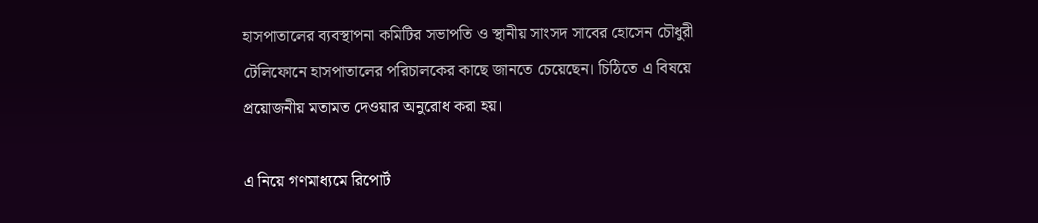হাসপাতালের ব্যবস্থাপনা কমিটির সভাপতি ও স্থানীয় সাংসদ সাবের হোসেন চৌধুরী টেলিফোনে হাসপাতালের পরিচালকের কাছে জানতে চেয়েছেন। চিঠিতে এ বিষয়ে প্রয়োজনীয় মতামত দেওয়ার অনুরোধ করা হয়।

এ নিয়ে গণমাধ্যমে রিপোর্ট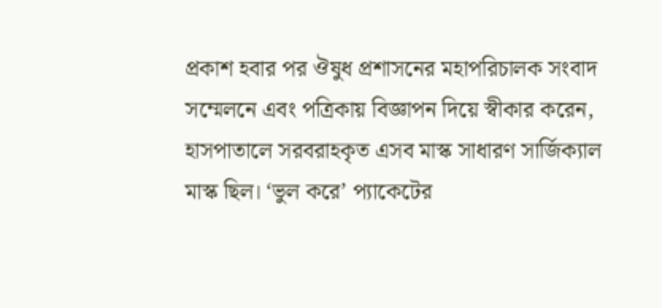প্রকাশ হবার পর ঔষুধ প্রশাসনের মহাপরিচালক সংবাদ সম্মেলনে এবং পত্রিকায় বিজ্ঞাপন দিয়ে স্বীকার করেন, হাসপাতালে সরবরাহকৃত এসব মাস্ক সাধারণ সার্জিক্যাল মাস্ক ছিল। ‘ভুল করে’ প্যাকেটের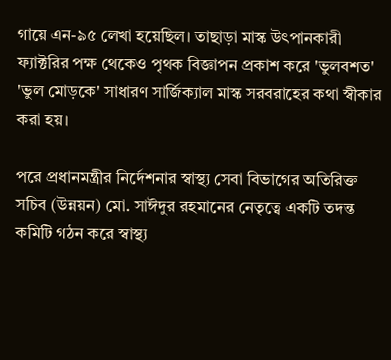গায়ে এন-৯৫ লেখা হয়েছিল। তাছাড়া মাস্ক উৎপানকারী ফ্যাক্টরির পক্ষ থেকেও পৃথক বিজ্ঞাপন প্রকাশ করে 'ভুলবশত' 'ভুল মোড়কে' সাধারণ সার্জিক্যাল মাস্ক সরবরাহের কথা স্বীকার করা হয়।

পরে প্রধানমন্ত্রীর নির্দেশনার স্বাস্থ্য সেবা বিভাগের অতিরিক্ত সচিব (উন্নয়ন) মো. সাঈদুর রহমানের নেতৃত্বে একটি তদন্ত কমিটি গঠন করে স্বাস্থ্য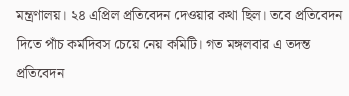মন্ত্রণালয়। ২৪ এপ্রিল প্রতিবেদন দেওয়ার কথা ছিল। তবে প্রতিবেদন দিতে পাঁচ কর্মদিবস চেয়ে নেয় কমিটি। গত মঙ্গলবার এ তদন্ত প্রতিবেদন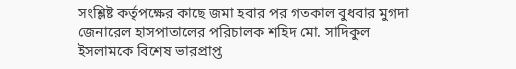সংশ্লিষ্ট কর্তৃপক্ষের কাছে জমা হবার পর গতকাল বুধবার মুগদা জেনারেল হাসপাতালের পরিচালক শহিদ মো. সাদিকুল ইসলামকে বিশেষ ভারপ্রাপ্ত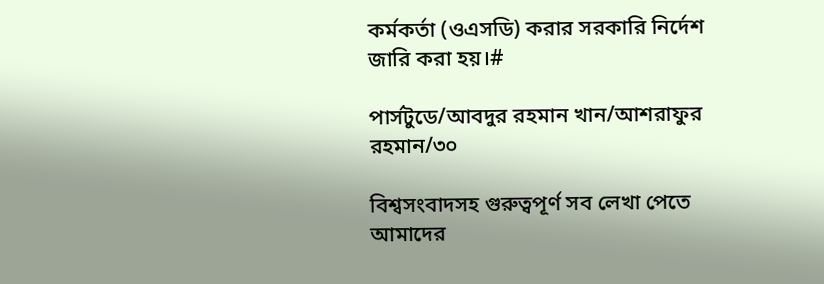কর্মকর্তা (ওএসডি) করার সরকারি নির্দেশ জারি করা হয়।#

পার্সটুডে/আবদুর রহমান খান/আশরাফুর রহমান/৩০

বিশ্বসংবাদসহ গুরুত্বপূর্ণ সব লেখা পেতে আমাদের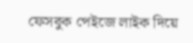ফেসবুক পেইজে লাইক দিয়ে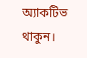অ্যাকটিভ থাকুন।